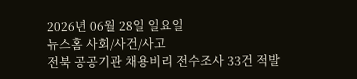2026년 06월 28일 일요일
뉴스홈 사회/사건/사고
전북 공공기관 채용비리 전수조사 33건 적발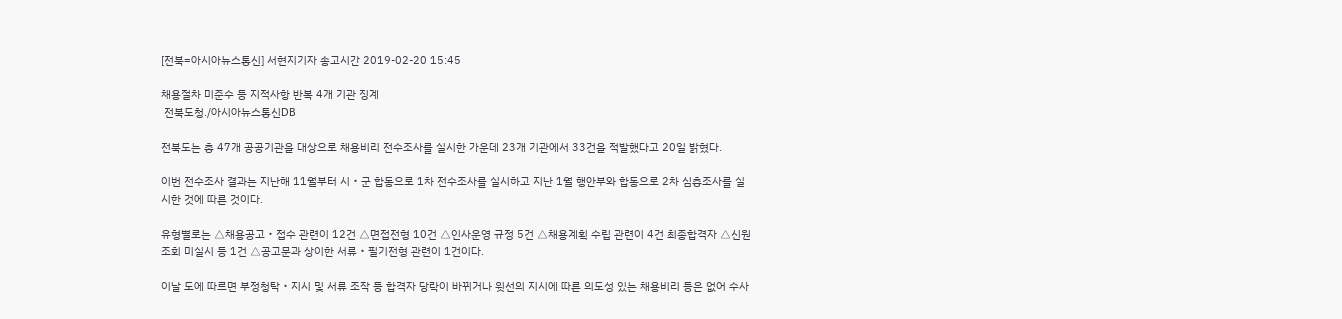[전북=아시아뉴스통신] 서현지기자 송고시간 2019-02-20 15:45

채용절차 미준수 등 지적사항 반복 4개 기관 징계
 전북도청./아시아뉴스통신DB

전북도는 총 47개 공공기관을 대상으로 채용비리 전수조사를 실시한 가운데 23개 기관에서 33건을 적발했다고 20일 밝혔다.

이번 전수조사 결과는 지난해 11월부터 시‧군 합동으로 1차 전수조사를 실시하고 지난 1월 행안부와 합동으로 2차 심층조사를 실시한 것에 따른 것이다.

유형별로는 △채용공고‧접수 관련이 12건 △면접전형 10건 △인사운영 규정 5건 △채용계획 수립 관련이 4건 최종합격자 △신원조회 미실시 등 1건 △공고문과 상이한 서류‧필기전형 관련이 1건이다.

이날 도에 따르면 부정청탁‧지시 및 서류 조작 등 합격자 당락이 바뀌거나 윗선의 지시에 따른 의도성 있는 채용비리 등은 없어 수사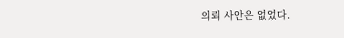의뢰 사안은 없었다.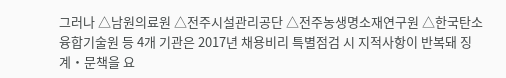그러나 △남원의료원 △전주시설관리공단 △전주농생명소재연구원 △한국탄소융합기술원 등 4개 기관은 2017년 채용비리 특별점검 시 지적사항이 반복돼 징계‧문책을 요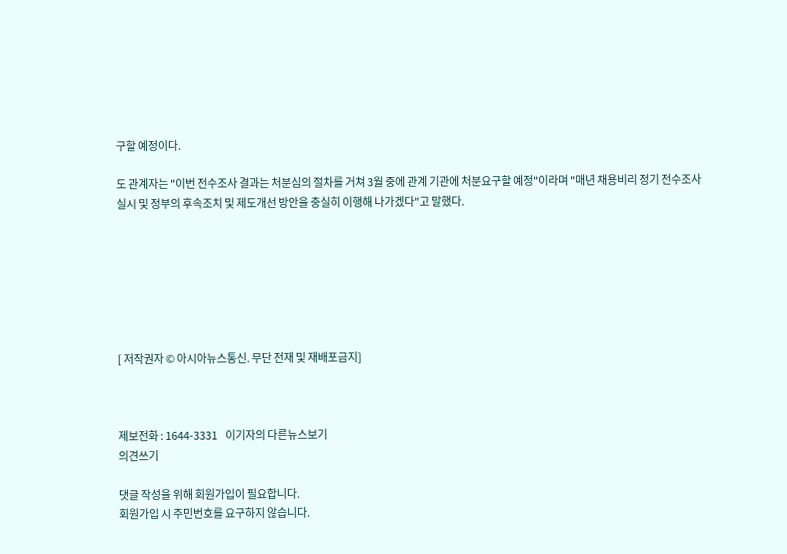구할 예정이다.

도 관계자는 "이번 전수조사 결과는 처분심의 절차를 거쳐 3월 중에 관계 기관에 처분요구할 예정"이라며 "매년 채용비리 정기 전수조사 실시 및 정부의 후속조치 및 제도개선 방안을 충실히 이행해 나가겠다"고 말했다.







[ 저작권자 © 아시아뉴스통신. 무단 전재 및 재배포금지]



제보전화 : 1644-3331    이기자의 다른뉴스보기
의견쓰기

댓글 작성을 위해 회원가입이 필요합니다.
회원가입 시 주민번호를 요구하지 않습니다.